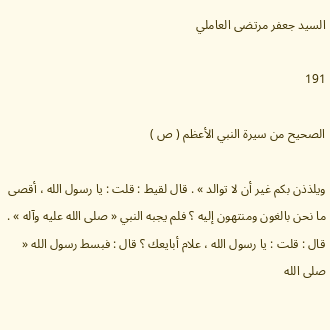السيد جعفر مرتضى العاملي

191

الصحيح من سيرة النبي الأعظم ( ص )

ويلذذن بكم غير أن لا توالد » . قال لقيط : قلت : يا رسول الله ، أقصى ما نحن بالغون ومنتهون إليه ؟ فلم يجبه النبي « صلى الله عليه وآله » . قال : قلت : يا رسول الله ، علام أبايعك ؟ قال : فبسط رسول الله « صلى الله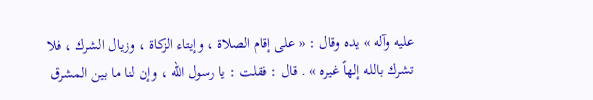عليه وآله » يده وقال : « على إقام الصلاة ، وإيتاء الزكاة ، وزيال الشرك ، فلا تشرك بالله إلهاً غيره » . قال : فقلت : يا رسول الله ، وإن لنا ما بين المشرق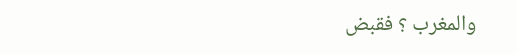والمغرب ؟ فقبض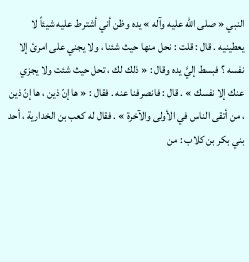النبي « صلى الله عليه وآله » يده وظن أني أشترط عليه شيئاً لا يعطينيه . قال : قلت : نحل منها حيث شئنا ، ولا يجني على امرئ إلا نفسه ؟ فبسط إليَّ يده وقال : « ذلك لك ، تحل حيث شئت ولا يجزي عنك إلا نفسك » . قال : فانصرفنا عنه . فقال : « ها إنّ ذين ، ها إنّ ذين ، من أتقى الناس في الأولى والآخرة » . فقال له كعب بن الخدارية ، أحد بني بكر بن كلاب : من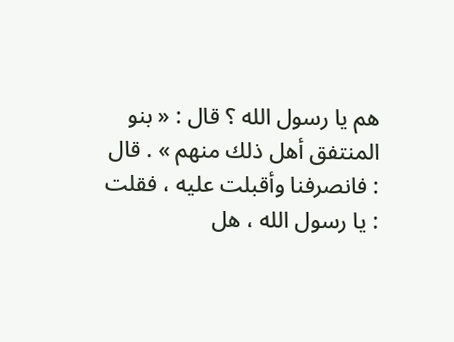هم يا رسول الله ؟ قال : « بنو المنتفق أهل ذلك منهم » . قال : فانصرفنا وأقبلت عليه ، فقلت : يا رسول الله ، هل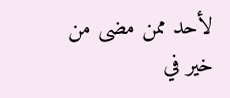لأحد ممن مضى من خير في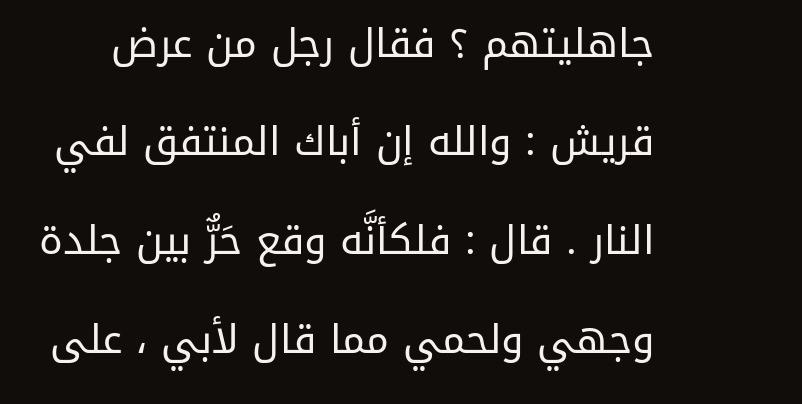جاهليتهم ؟ فقال رجل من عرض قريش : والله إن أباك المنتفق لفي النار . قال : فلكأنَّه وقع حَرٌّ بين جلدة وجهي ولحمي مما قال لأبي ، على